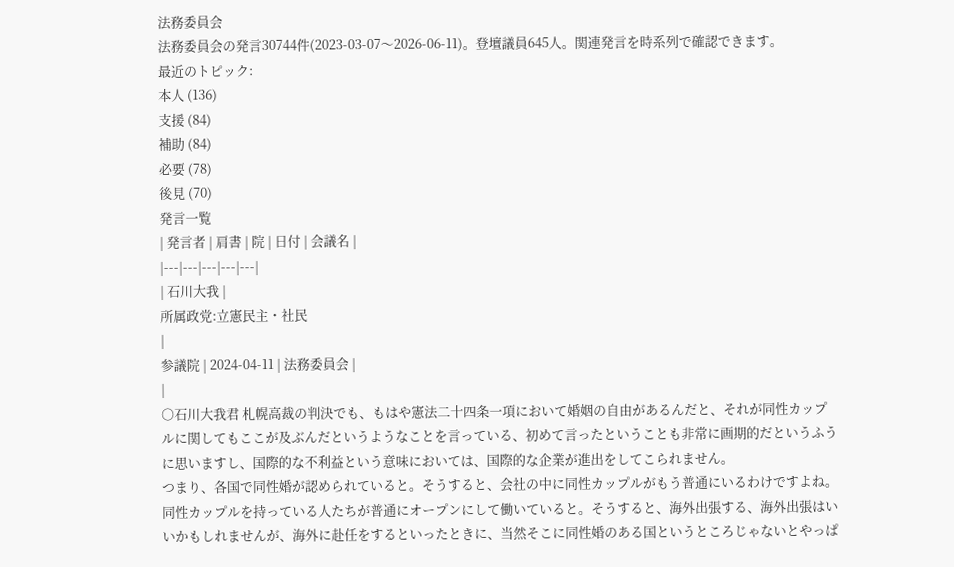法務委員会
法務委員会の発言30744件(2023-03-07〜2026-06-11)。登壇議員645人。関連発言を時系列で確認できます。
最近のトピック:
本人 (136)
支援 (84)
補助 (84)
必要 (78)
後見 (70)
発言一覧
| 発言者 | 肩書 | 院 | 日付 | 会議名 |
|---|---|---|---|---|
| 石川大我 |
所属政党:立憲民主・社民
|
参議院 | 2024-04-11 | 法務委員会 |
|
○石川大我君 札幌高裁の判決でも、もはや憲法二十四条一項において婚姻の自由があるんだと、それが同性カップルに関してもここが及ぶんだというようなことを言っている、初めて言ったということも非常に画期的だというふうに思いますし、国際的な不利益という意味においては、国際的な企業が進出をしてこられません。
つまり、各国で同性婚が認められていると。そうすると、会社の中に同性カップルがもう普通にいるわけですよね。同性カップルを持っている人たちが普通にオープンにして働いていると。そうすると、海外出張する、海外出張はいいかもしれませんが、海外に赴任をするといったときに、当然そこに同性婚のある国というところじゃないとやっぱ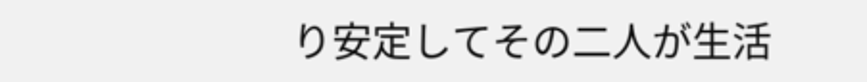り安定してその二人が生活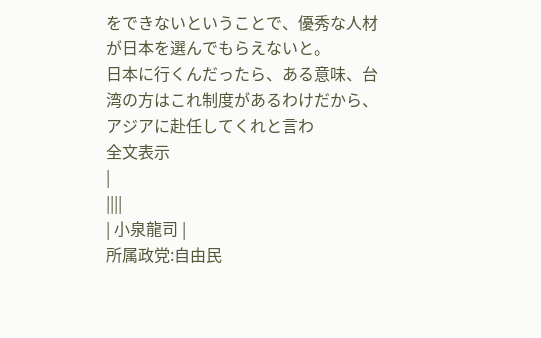をできないということで、優秀な人材が日本を選んでもらえないと。
日本に行くんだったら、ある意味、台湾の方はこれ制度があるわけだから、アジアに赴任してくれと言わ
全文表示
|
||||
| 小泉龍司 |
所属政党:自由民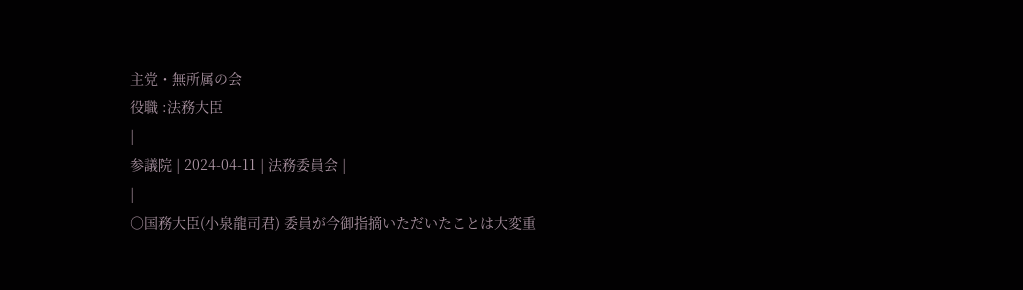主党・無所属の会
役職 :法務大臣
|
参議院 | 2024-04-11 | 法務委員会 |
|
○国務大臣(小泉龍司君) 委員が今御指摘いただいたことは大変重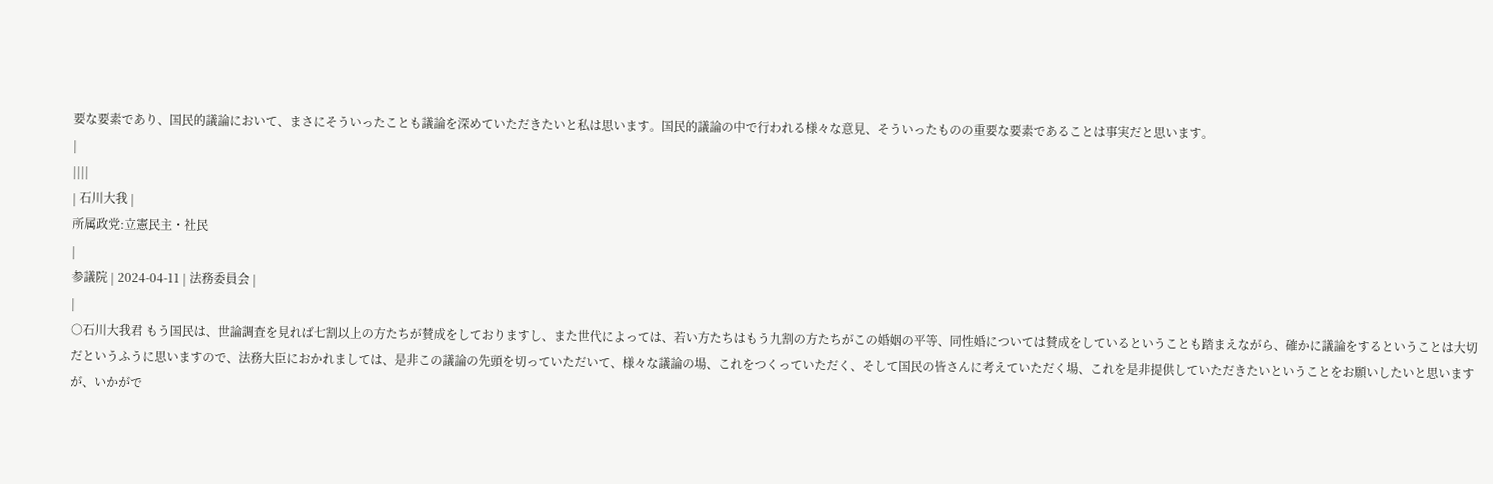要な要素であり、国民的議論において、まさにそういったことも議論を深めていただきたいと私は思います。国民的議論の中で行われる様々な意見、そういったものの重要な要素であることは事実だと思います。
|
||||
| 石川大我 |
所属政党:立憲民主・社民
|
参議院 | 2024-04-11 | 法務委員会 |
|
○石川大我君 もう国民は、世論調査を見れば七割以上の方たちが賛成をしておりますし、また世代によっては、若い方たちはもう九割の方たちがこの婚姻の平等、同性婚については賛成をしているということも踏まえながら、確かに議論をするということは大切だというふうに思いますので、法務大臣におかれましては、是非この議論の先頭を切っていただいて、様々な議論の場、これをつくっていただく、そして国民の皆さんに考えていただく場、これを是非提供していただきたいということをお願いしたいと思いますが、いかがで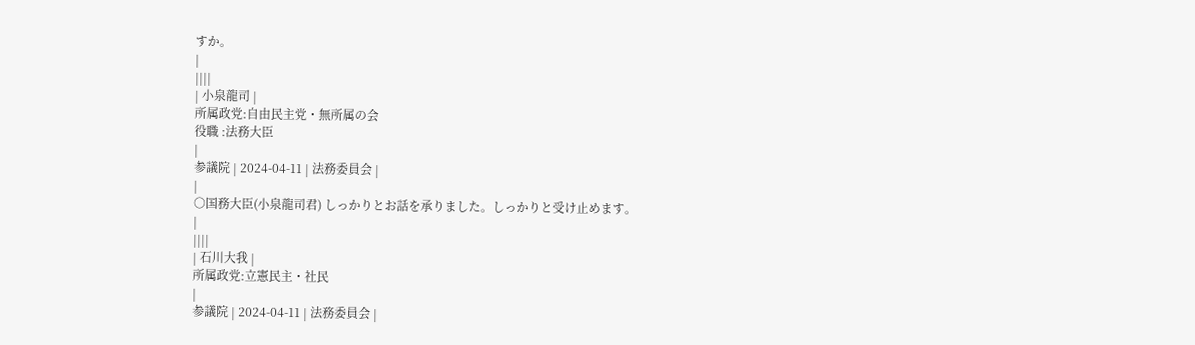すか。
|
||||
| 小泉龍司 |
所属政党:自由民主党・無所属の会
役職 :法務大臣
|
参議院 | 2024-04-11 | 法務委員会 |
|
○国務大臣(小泉龍司君) しっかりとお話を承りました。しっかりと受け止めます。
|
||||
| 石川大我 |
所属政党:立憲民主・社民
|
参議院 | 2024-04-11 | 法務委員会 |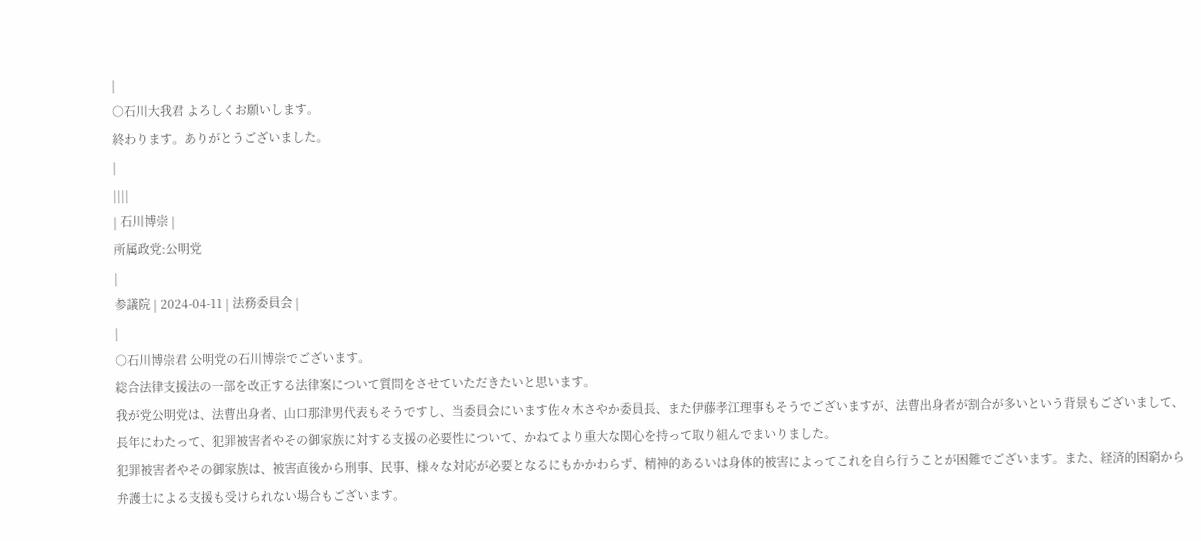|
○石川大我君 よろしくお願いします。
終わります。ありがとうございました。
|
||||
| 石川博崇 |
所属政党:公明党
|
参議院 | 2024-04-11 | 法務委員会 |
|
○石川博崇君 公明党の石川博崇でございます。
総合法律支援法の一部を改正する法律案について質問をさせていただきたいと思います。
我が党公明党は、法曹出身者、山口那津男代表もそうですし、当委員会にいます佐々木さやか委員長、また伊藤孝江理事もそうでございますが、法曹出身者が割合が多いという背景もございまして、長年にわたって、犯罪被害者やその御家族に対する支援の必要性について、かねてより重大な関心を持って取り組んでまいりました。
犯罪被害者やその御家族は、被害直後から刑事、民事、様々な対応が必要となるにもかかわらず、精神的あるいは身体的被害によってこれを自ら行うことが困難でございます。また、経済的困窮から弁護士による支援も受けられない場合もございます。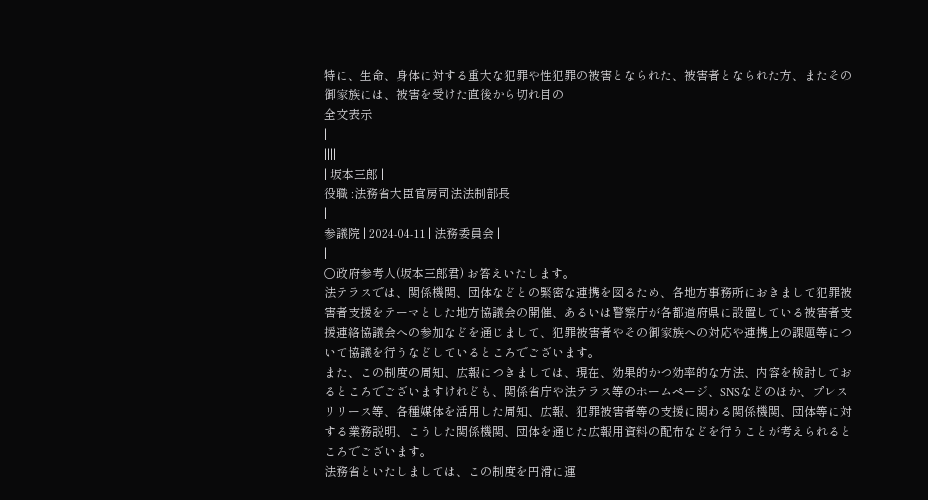特に、生命、身体に対する重大な犯罪や性犯罪の被害となられた、被害者となられた方、またその御家族には、被害を受けた直後から切れ目の
全文表示
|
||||
| 坂本三郎 |
役職 :法務省大臣官房司法法制部長
|
参議院 | 2024-04-11 | 法務委員会 |
|
○政府参考人(坂本三郎君) お答えいたします。
法テラスでは、関係機関、団体などとの緊密な連携を図るため、各地方事務所におきまして犯罪被害者支援をテーマとした地方協議会の開催、あるいは警察庁が各都道府県に設置している被害者支援連絡協議会への参加などを通じまして、犯罪被害者やその御家族への対応や連携上の課題等について協議を行うなどしているところでございます。
また、この制度の周知、広報につきましては、現在、効果的かつ効率的な方法、内容を検討しておるところでございますけれども、関係省庁や法テラス等のホームページ、SNSなどのほか、プレスリリース等、各種媒体を活用した周知、広報、犯罪被害者等の支援に関わる関係機関、団体等に対する業務説明、こうした関係機関、団体を通じた広報用資料の配布などを行うことが考えられるところでございます。
法務省といたしましては、この制度を円滑に運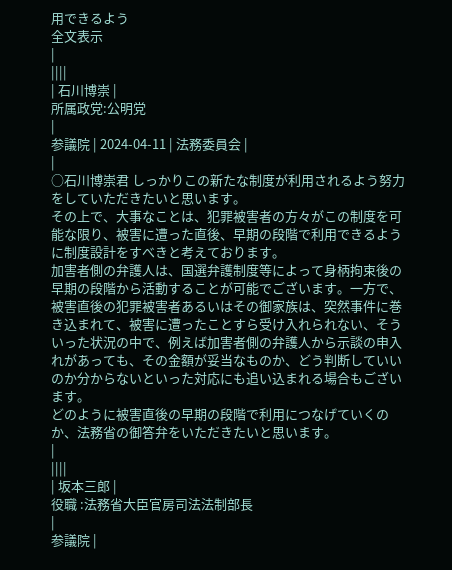用できるよう
全文表示
|
||||
| 石川博崇 |
所属政党:公明党
|
参議院 | 2024-04-11 | 法務委員会 |
|
○石川博崇君 しっかりこの新たな制度が利用されるよう努力をしていただきたいと思います。
その上で、大事なことは、犯罪被害者の方々がこの制度を可能な限り、被害に遭った直後、早期の段階で利用できるように制度設計をすべきと考えております。
加害者側の弁護人は、国選弁護制度等によって身柄拘束後の早期の段階から活動することが可能でございます。一方で、被害直後の犯罪被害者あるいはその御家族は、突然事件に巻き込まれて、被害に遭ったことすら受け入れられない、そういった状況の中で、例えば加害者側の弁護人から示談の申入れがあっても、その金額が妥当なものか、どう判断していいのか分からないといった対応にも追い込まれる場合もございます。
どのように被害直後の早期の段階で利用につなげていくのか、法務省の御答弁をいただきたいと思います。
|
||||
| 坂本三郎 |
役職 :法務省大臣官房司法法制部長
|
参議院 |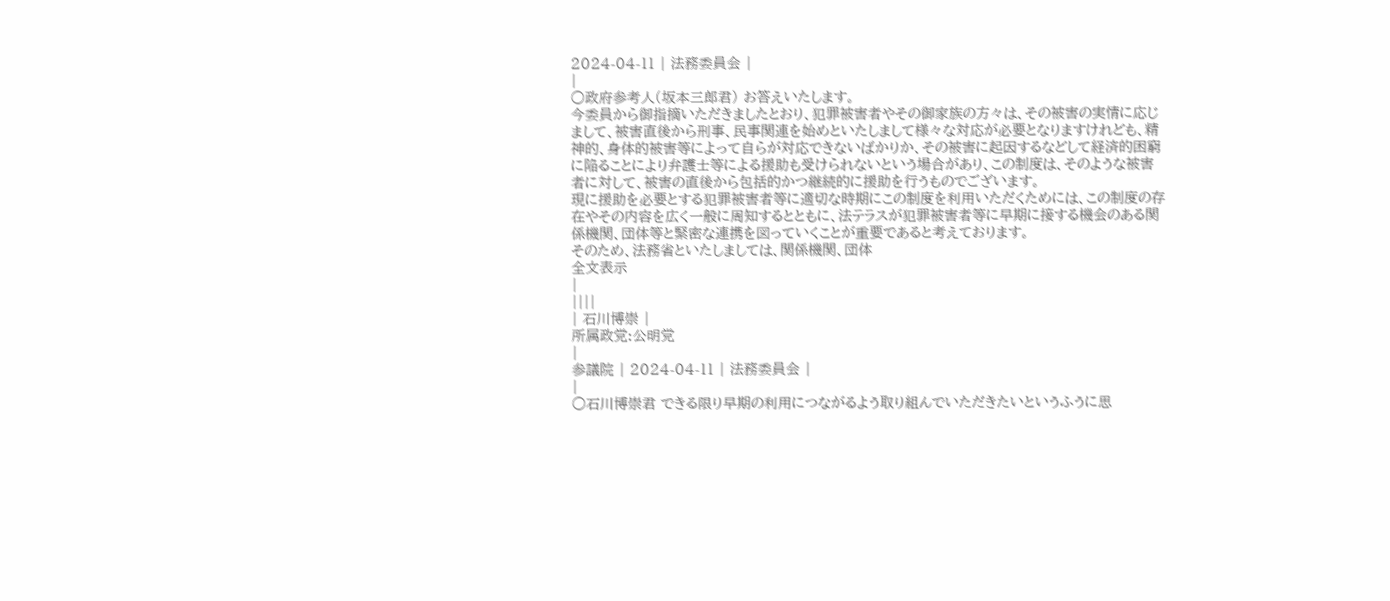2024-04-11 | 法務委員会 |
|
○政府参考人(坂本三郎君) お答えいたします。
今委員から御指摘いただきましたとおり、犯罪被害者やその御家族の方々は、その被害の実情に応じまして、被害直後から刑事、民事関連を始めといたしまして様々な対応が必要となりますけれども、精神的、身体的被害等によって自らが対応できないばかりか、その被害に起因するなどして経済的困窮に陥ることにより弁護士等による援助も受けられないという場合があり、この制度は、そのような被害者に対して、被害の直後から包括的かつ継続的に援助を行うものでございます。
現に援助を必要とする犯罪被害者等に適切な時期にこの制度を利用いただくためには、この制度の存在やその内容を広く一般に周知するとともに、法テラスが犯罪被害者等に早期に接する機会のある関係機関、団体等と緊密な連携を図っていくことが重要であると考えております。
そのため、法務省といたしましては、関係機関、団体
全文表示
|
||||
| 石川博崇 |
所属政党:公明党
|
参議院 | 2024-04-11 | 法務委員会 |
|
○石川博崇君 できる限り早期の利用につながるよう取り組んでいただきたいというふうに思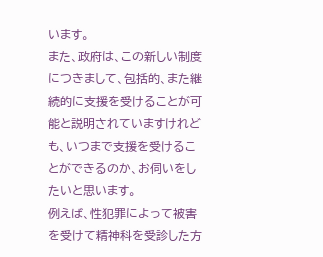います。
また、政府は、この新しい制度につきまして、包括的、また継続的に支援を受けることが可能と説明されていますけれども、いつまで支援を受けることができるのか、お伺いをしたいと思います。
例えば、性犯罪によって被害を受けて精神科を受診した方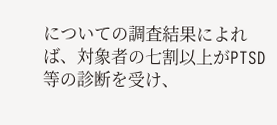についての調査結果によれば、対象者の七割以上がPTSD等の診断を受け、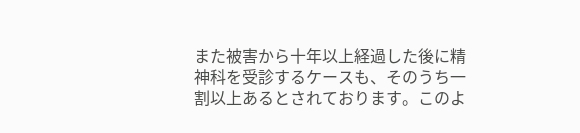また被害から十年以上経過した後に精神科を受診するケースも、そのうち一割以上あるとされております。このよ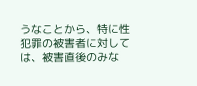うなことから、特に性犯罪の被害者に対しては、被害直後のみな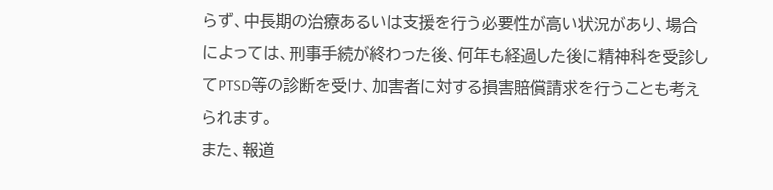らず、中長期の治療あるいは支援を行う必要性が高い状況があり、場合によっては、刑事手続が終わった後、何年も経過した後に精神科を受診してPTSD等の診断を受け、加害者に対する損害賠償請求を行うことも考えられます。
また、報道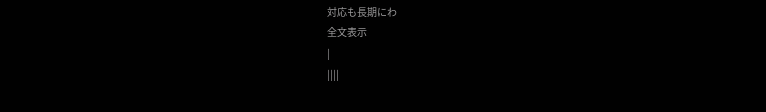対応も長期にわ
全文表示
|
||||